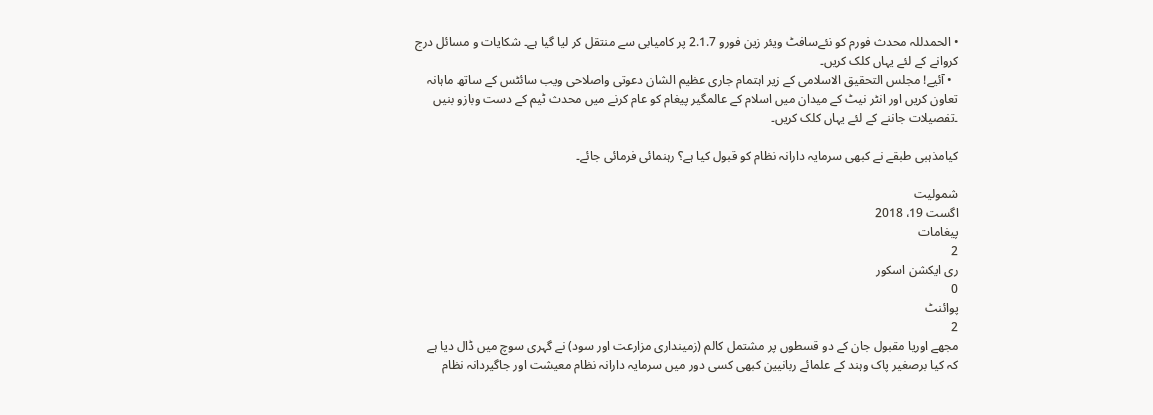• الحمدللہ محدث فورم کو نئےسافٹ ویئر زین فورو 2.1.7 پر کامیابی سے منتقل کر لیا گیا ہے۔ شکایات و مسائل درج کروانے کے لئے یہاں کلک کریں۔
  • آئیے! مجلس التحقیق الاسلامی کے زیر اہتمام جاری عظیم الشان دعوتی واصلاحی ویب سائٹس کے ساتھ ماہانہ تعاون کریں اور انٹر نیٹ کے میدان میں اسلام کے عالمگیر پیغام کو عام کرنے میں محدث ٹیم کے دست وبازو بنیں ۔تفصیلات جاننے کے لئے یہاں کلک کریں۔

کیامذہبی طبقے نے کبھی سرمایہ دارانہ نظام کو قبول کیا ہے؟ رہنمائی فرمائی جائے۔

شمولیت
اگست 19، 2018
پیغامات
2
ری ایکشن اسکور
0
پوائنٹ
2
مجھے اوریا مقبول جان کے دو قسطوں پر مشتمل کالم (زمینداری مزارعت اور سود) نے گہری سوچ میں ڈال دیا ہے کہ کیا برصغیر پاک وہند کے علمائے ربانیین کبھی کسی دور میں سرمایہ دارانہ نظام معیشت اور جاگیردانہ نظام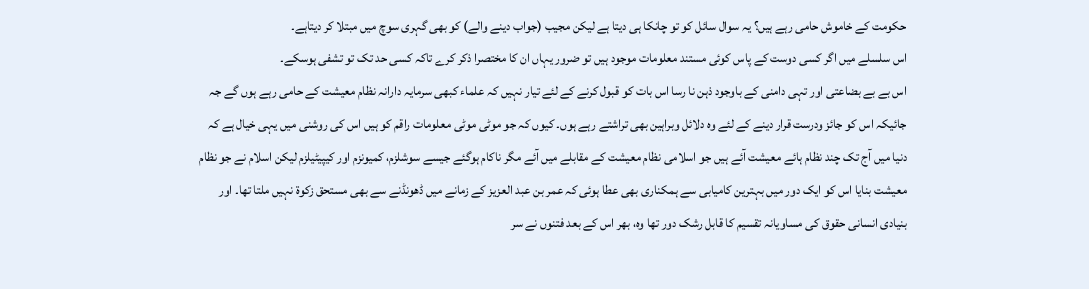حکومت کے خاموش حامی رہے ہیں؟ یہ سوال سائل کو تو چانکا ہی دیتا ہے لیکن مجیب (جواب دینے والے) کو بھی گہری سوچ میں مبتلا کر دیتاہے۔
اس سلسلے میں اگر کسی دوست کے پاس کوئی مستند معلومات موجود ہیں تو ضرور یہاں ان کا مختصرا ذکر کرے تاکہ کسی حد تک تو تشفی ہوسکے۔
اس بے بے بضاعتی اور تہی دامنی کے باوجود ذہن نا رسا اس بات کو قبول کرنے کے لئے تیار نہیں کہ علماء کبھی سرمایہ دارانہ نظام معیشت کے حامی رہے ہوں گے جہ جائیکہ اس کو جائز ودرست قرار دینے کے لئے وہ دلائل وبراہین بھی تراشتے رہے ہوں۔ کیوں کہ جو موٹی موٹی معلومات راقم کو ہیں اس کی روشنی میں یہی خیال ہے کہ دنیا میں آج تک چند نظام ہائے معیشت آئے ہیں جو اسلامی نظام معیشت کے مقابلے میں آئے مگر ناکام ہوگئے جیسے سوشلزم، کمیونزم اور کیپیٹیلزم لیکن اسلام نے جو نظام معیشت بنایا اس کو ایک دور میں بہترین کامیابی سے ہمکناری بھی عطا ہوئی کہ عمر بن عبد العزیز کے زمانے میں ڈھونڈنے سے بھی مستحق زکوۃ نہیں ملتا تھا۔ اور بنیادی انسانی حقوق کی مساویانہ تقسیم کا قابل رشک دور تھا وہ، بھر اس کے بعد فتنوں نے سر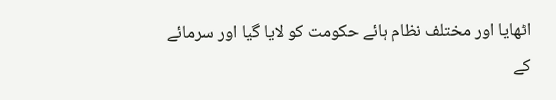اٹھایا اور مختلف نظام ہائے حکومت کو لایا گیا اور سرمائے کے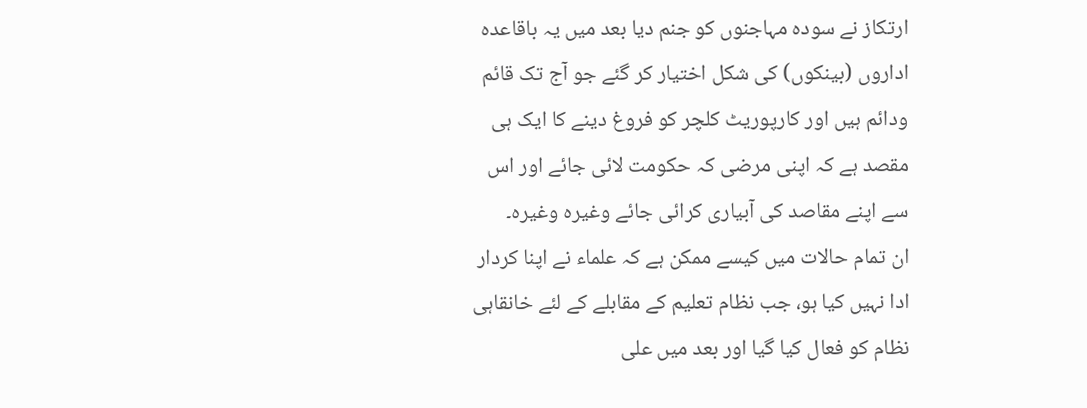ارتکاز نے سودہ مہاجنوں کو جنم دیا بعد میں یہ باقاعدہ اداروں (بینکوں) کی شکل اختیار کر گئے جو آج تک قائم ودائم ہیں اور کارپوریٹ کلچر کو فروغ دینے کا ایک ہی مقصد ہے کہ اپنی مرضی کہ حکومت لائی جائے اور اس سے اپنے مقاصد کی آبیاری کرائی جائے وغیرہ وغیرہ۔
ان تمام حالات میں کیسے ممکن ہے کہ علماء نے اپنا کردار ادا نہیں کیا ہو، جب نظام تعلیم کے مقابلے کے لئے خانقاہی نظام کو فعال کیا گیا اور بعد میں علی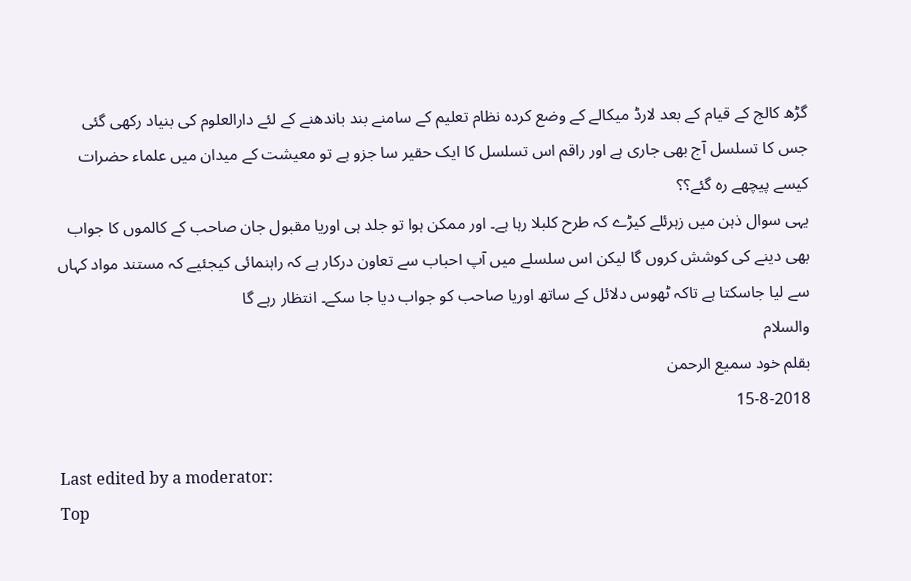گڑھ کالج کے قیام کے بعد لارڈ میکالے کے وضع کردہ نظام تعلیم کے سامنے بند باندھنے کے لئے دارالعلوم کی بنیاد رکھی گئی جس کا تسلسل آج بھی جاری ہے اور راقم اس تسلسل کا ایک حقیر سا جزو ہے تو معیشت کے میدان میں علماء حضرات کیسے پیچھے رہ گئے؟؟
یہی سوال ذہن میں زہرئلے کیڑے کہ طرح کلبلا رہا ہے۔ اور ممکن ہوا تو جلد ہی اوریا مقبول جان صاحب کے کالموں کا جواب بھی دینے کی کوشش کروں گا لیکن اس سلسلے میں آپ احباب سے تعاون درکار ہے کہ راہنمائی کیجئیے کہ مستند مواد کہاں سے لیا جاسکتا ہے تاکہ ٹھوس دلائل کے ساتھ اوریا صاحب کو جواب دیا جا سکے۔ انتظار رہے گا
والسلام
بقلم خود سمیع الرحمن
15-8-2018

Last edited by a moderator:
Top